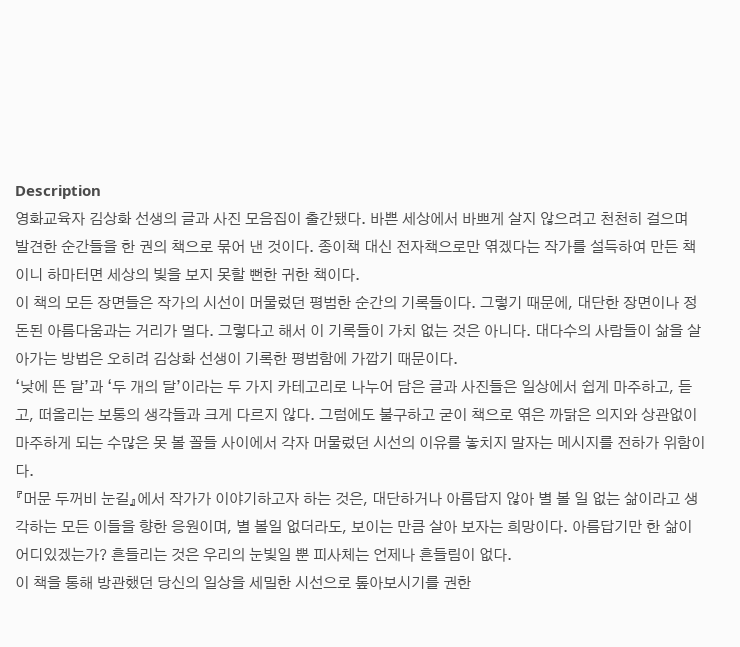Description
영화교육자 김상화 선생의 글과 사진 모음집이 출간됐다. 바쁜 세상에서 바쁘게 살지 않으려고 천천히 걸으며 발견한 순간들을 한 권의 책으로 묶어 낸 것이다. 종이책 대신 전자책으로만 엮겠다는 작가를 설득하여 만든 책이니 하마터면 세상의 빛을 보지 못할 뻔한 귀한 책이다.
이 책의 모든 장면들은 작가의 시선이 머물렀던 평범한 순간의 기록들이다. 그렇기 때문에, 대단한 장면이나 정돈된 아름다움과는 거리가 멀다. 그렇다고 해서 이 기록들이 가치 없는 것은 아니다. 대다수의 사람들이 삶을 살아가는 방법은 오히려 김상화 선생이 기록한 평범함에 가깝기 때문이다.
‘낮에 뜬 달’과 ‘두 개의 달’이라는 두 가지 카테고리로 나누어 담은 글과 사진들은 일상에서 쉽게 마주하고, 듣고, 떠올리는 보통의 생각들과 크게 다르지 않다. 그럼에도 불구하고 굳이 책으로 엮은 까닭은 의지와 상관없이 마주하게 되는 수많은 못 볼 꼴들 사이에서 각자 머물렀던 시선의 이유를 놓치지 말자는 메시지를 전하가 위함이다.
『머문 두꺼비 눈길』에서 작가가 이야기하고자 하는 것은, 대단하거나 아름답지 않아 별 볼 일 없는 삶이라고 생각하는 모든 이들을 향한 응원이며, 별 볼일 없더라도, 보이는 만큼 살아 보자는 희망이다. 아름답기만 한 삶이 어디있겠는가? 흔들리는 것은 우리의 눈빛일 뿐 피사체는 언제나 흔들림이 없다.
이 책을 통해 방관했던 당신의 일상을 세밀한 시선으로 톺아보시기를 권한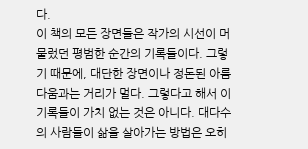다.
이 책의 모든 장면들은 작가의 시선이 머물렀던 평범한 순간의 기록들이다. 그렇기 때문에, 대단한 장면이나 정돈된 아름다움과는 거리가 멀다. 그렇다고 해서 이 기록들이 가치 없는 것은 아니다. 대다수의 사람들이 삶을 살아가는 방법은 오히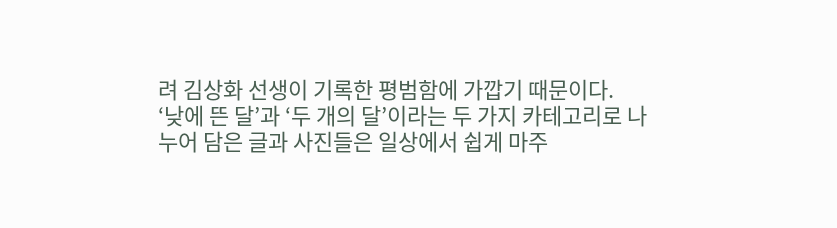려 김상화 선생이 기록한 평범함에 가깝기 때문이다.
‘낮에 뜬 달’과 ‘두 개의 달’이라는 두 가지 카테고리로 나누어 담은 글과 사진들은 일상에서 쉽게 마주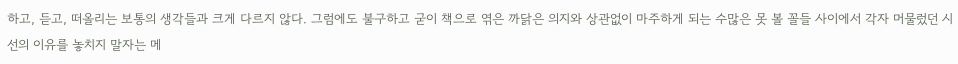하고, 듣고, 떠올리는 보통의 생각들과 크게 다르지 않다. 그럼에도 불구하고 굳이 책으로 엮은 까닭은 의지와 상관없이 마주하게 되는 수많은 못 볼 꼴들 사이에서 각자 머물렀던 시선의 이유를 놓치지 말자는 메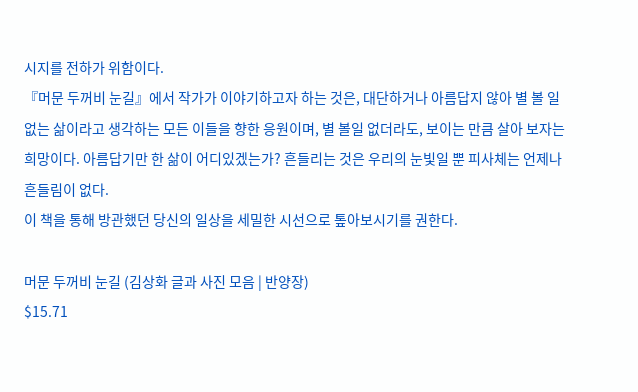시지를 전하가 위함이다.
『머문 두꺼비 눈길』에서 작가가 이야기하고자 하는 것은, 대단하거나 아름답지 않아 별 볼 일 없는 삶이라고 생각하는 모든 이들을 향한 응원이며, 별 볼일 없더라도, 보이는 만큼 살아 보자는 희망이다. 아름답기만 한 삶이 어디있겠는가? 흔들리는 것은 우리의 눈빛일 뿐 피사체는 언제나 흔들림이 없다.
이 책을 통해 방관했던 당신의 일상을 세밀한 시선으로 톺아보시기를 권한다.

머문 두꺼비 눈길 (김상화 글과 사진 모음 | 반양장)
$15.71